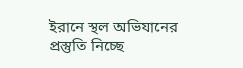ইরানে স্থল অভিযানের প্রস্তুতি নিচ্ছে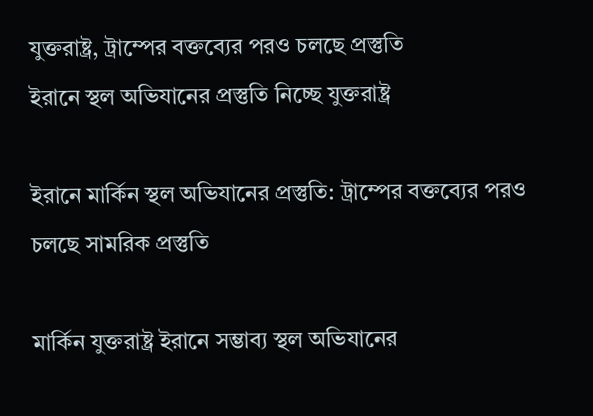যুক্তরাষ্ট্র, ট্রাম্পের বক্তব্যের পরও চলছে প্রস্তুতি
ইরানে স্থল অভিযানের প্রস্তুতি নিচ্ছে যুক্তরাষ্ট্র

ইরানে মার্কিন স্থল অভিযানের প্রস্তুতি: ট্রাম্পের বক্তব্যের পরও চলছে সামরিক প্রস্তুতি

মার্কিন যুক্তরাষ্ট্র ইরানে সম্ভাব্য স্থল অভিযানের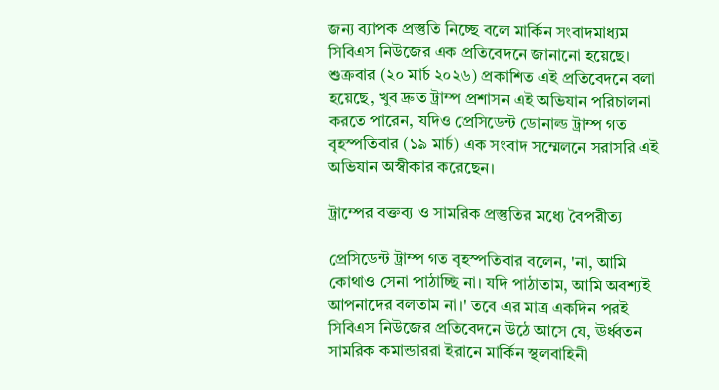জন্য ব্যাপক প্রস্তুতি নিচ্ছে বলে মার্কিন সংবাদমাধ্যম সিবিএস নিউজের এক প্রতিবেদনে জানানো হয়েছে। শুক্রবার (২০ মার্চ ২০২৬) প্রকাশিত এই প্রতিবেদনে বলা হয়েছে, খুব দ্রুত ট্রাম্প প্রশাসন এই অভিযান পরিচালনা করতে পারেন, যদিও প্রেসিডেন্ট ডোনাল্ড ট্রাম্প গত বৃহস্পতিবার (১৯ মার্চ) এক সংবাদ সম্মেলনে সরাসরি এই অভিযান অস্বীকার করেছেন।

ট্রাম্পের বক্তব্য ও সামরিক প্রস্তুতির মধ্যে বৈপরীত্য

প্রেসিডেন্ট ট্রাম্প গত বৃহস্পতিবার বলেন, 'না, আমি কোথাও সেনা পাঠাচ্ছি না। যদি পাঠাতাম, আমি অবশ্যই আপনাদের বলতাম না।' তবে এর মাত্র একদিন পরই সিবিএস নিউজের প্রতিবেদনে উঠে আসে যে, ঊর্ধ্বতন সামরিক কমান্ডাররা ইরানে মার্কিন স্থলবাহিনী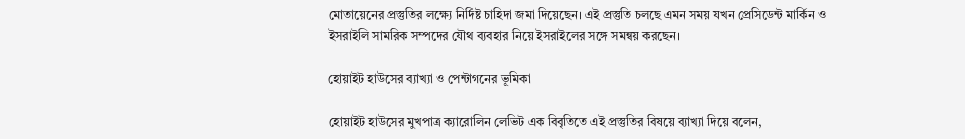মোতায়েনের প্রস্তুতির লক্ষ্যে নির্দিষ্ট চাহিদা জমা দিয়েছেন। এই প্রস্তুতি চলছে এমন সময় যখন প্রেসিডেন্ট মার্কিন ও ইসরাইলি সামরিক সম্পদের যৌথ ব্যবহার নিয়ে ইসরাইলের সঙ্গে সমন্বয় করছেন।

হোয়াইট হাউসের ব্যাখ্যা ও পেন্টাগনের ভূমিকা

হোয়াইট হাউসের মুখপাত্র ক্যারোলিন লেভিট এক বিবৃতিতে এই প্রস্তুতির বিষয়ে ব্যাখ্যা দিয়ে বলেন,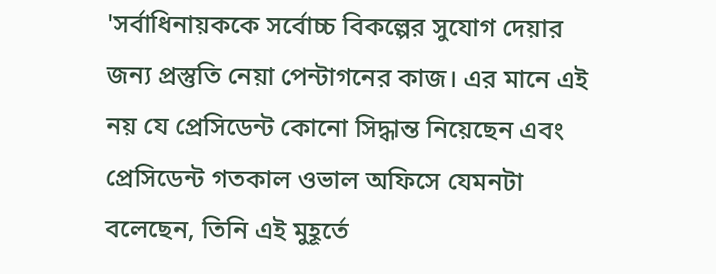'সর্বাধিনায়ককে সর্বোচ্চ বিকল্পের সুযোগ দেয়ার জন্য প্রস্তুতি নেয়া পেন্টাগনের কাজ। এর মানে এই নয় যে প্রেসিডেন্ট কোনো সিদ্ধান্ত নিয়েছেন এবং প্রেসিডেন্ট গতকাল ওভাল অফিসে যেমনটা বলেছেন, তিনি এই মুহূর্তে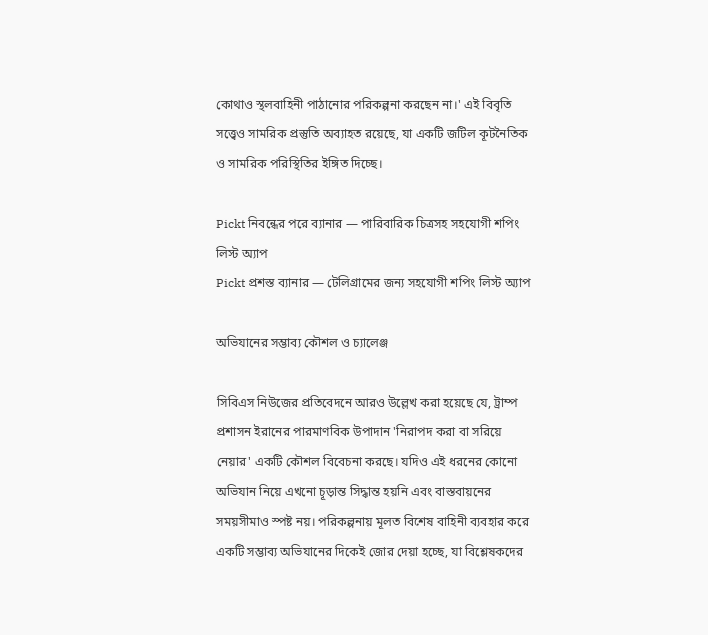কোথাও স্থলবাহিনী পাঠানোর পরিকল্পনা করছেন না।' এই বিবৃতি সত্ত্বেও সামরিক প্রস্তুতি অব্যাহত রয়েছে, যা একটি জটিল কূটনৈতিক ও সামরিক পরিস্থিতির ইঙ্গিত দিচ্ছে।

Pickt নিবন্ধের পরে ব্যানার — পারিবারিক চিত্রসহ সহযোগী শপিং লিস্ট অ্যাপ
Pickt প্রশস্ত ব্যানার — টেলিগ্রামের জন্য সহযোগী শপিং লিস্ট অ্যাপ

অভিযানের সম্ভাব্য কৌশল ও চ্যালেঞ্জ

সিবিএস নিউজের প্রতিবেদনে আরও উল্লেখ করা হয়েছে যে, ট্রাম্প প্রশাসন ইরানের পারমাণবিক উপাদান 'নিরাপদ করা বা সরিয়ে নেয়ার' একটি কৌশল বিবেচনা করছে। যদিও এই ধরনের কোনো অভিযান নিয়ে এখনো চূড়ান্ত সিদ্ধান্ত হয়নি এবং বাস্তবায়নের সময়সীমাও স্পষ্ট নয়। পরিকল্পনায় মূলত বিশেষ বাহিনী ব্যবহার করে একটি সম্ভাব্য অভিযানের দিকেই জোর দেয়া হচ্ছে, যা বিশ্লেষকদের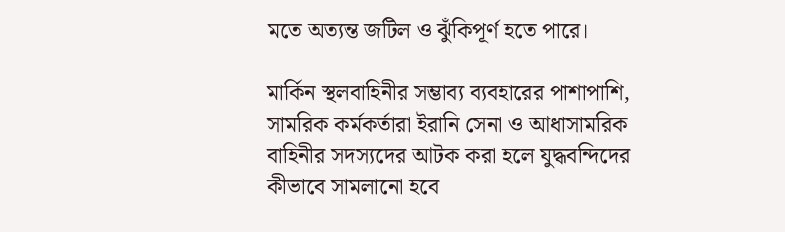মতে অত্যন্ত জটিল ও ঝুঁকিপূর্ণ হতে পারে।

মার্কিন স্থলবাহিনীর সম্ভাব্য ব্যবহারের পাশাপাশি, সামরিক কর্মকর্তারা ইরানি সেনা ও আধাসামরিক বাহিনীর সদস্যদের আটক করা হলে যুদ্ধবন্দিদের কীভাবে সামলানো হবে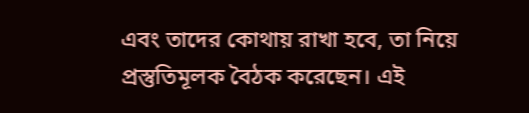এবং তাদের কোথায় রাখা হবে, তা নিয়ে প্রস্তুতিমূলক বৈঠক করেছেন। এই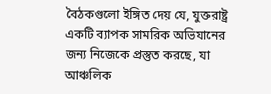বৈঠকগুলো ইঙ্গিত দেয় যে, যুক্তরাষ্ট্র একটি ব্যাপক সামরিক অভিযানের জন্য নিজেকে প্রস্তুত করছে, যা আঞ্চলিক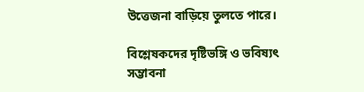উত্তেজনা বাড়িয়ে তুলতে পারে।

বিশ্লেষকদের দৃষ্টিভঙ্গি ও ভবিষ্যৎ সম্ভাবনা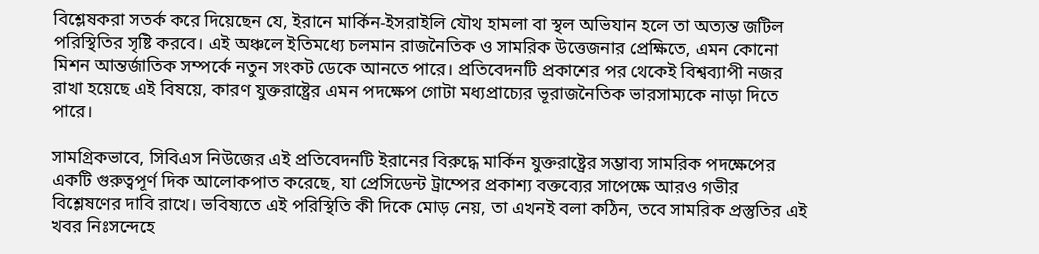বিশ্লেষকরা সতর্ক করে দিয়েছেন যে, ইরানে মার্কিন-ইসরাইলি যৌথ হামলা বা স্থল অভিযান হলে তা অত্যন্ত জটিল পরিস্থিতির সৃষ্টি করবে। এই অঞ্চলে ইতিমধ্যে চলমান রাজনৈতিক ও সামরিক উত্তেজনার প্রেক্ষিতে, এমন কোনো মিশন আন্তর্জাতিক সম্পর্কে নতুন সংকট ডেকে আনতে পারে। প্রতিবেদনটি প্রকাশের পর থেকেই বিশ্বব্যাপী নজর রাখা হয়েছে এই বিষয়ে, কারণ যুক্তরাষ্ট্রের এমন পদক্ষেপ গোটা মধ্যপ্রাচ্যের ভূরাজনৈতিক ভারসাম্যকে নাড়া দিতে পারে।

সামগ্রিকভাবে, সিবিএস নিউজের এই প্রতিবেদনটি ইরানের বিরুদ্ধে মার্কিন যুক্তরাষ্ট্রের সম্ভাব্য সামরিক পদক্ষেপের একটি গুরুত্বপূর্ণ দিক আলোকপাত করেছে, যা প্রেসিডেন্ট ট্রাম্পের প্রকাশ্য বক্তব্যের সাপেক্ষে আরও গভীর বিশ্লেষণের দাবি রাখে। ভবিষ্যতে এই পরিস্থিতি কী দিকে মোড় নেয়, তা এখনই বলা কঠিন, তবে সামরিক প্রস্তুতির এই খবর নিঃসন্দেহে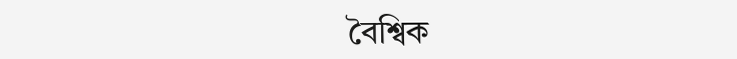বৈশ্বিক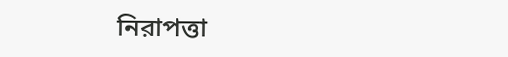নিরাপত্তা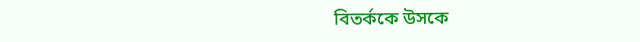বিতর্ককে উসকে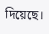দিয়েছে।